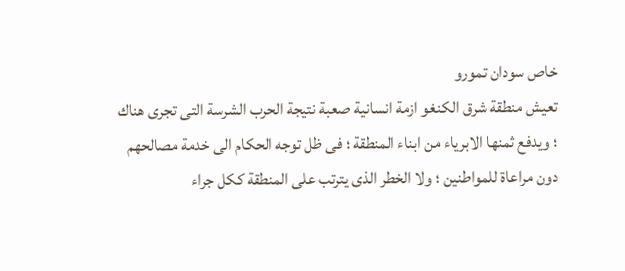خاص سودان تمورو
تعيش منطقة شرق الكنغو ازمة انسانية صعبة نتيجة الحرب الشرسة التى تجرى هناك ؛ ويدفع ثمنها الابرياء من ابناء المنطقة ؛ فى ظل توجه الحكام الى خدمة مصالحهم دون مراعاة للمواطنين ؛ ولا الخطر الذى يترتب على المنطقة ككل جراء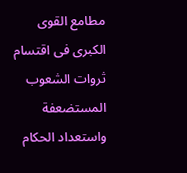مطامع القوى الكبرى فى اقتسام ثروات الشعوب المستضعفة واستعداد الحكام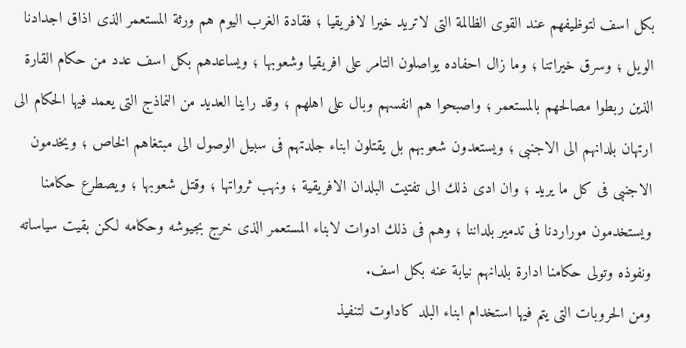بكل اسف لتوظيفهم عند القوى الظالمة التى لاتريد خيرا لافريقيا ؛ فقادة الغرب اليوم هم ورثة المستعمر الذى اذاق اجدادنا الويل ؛ وسرق خيراتنا ؛ وما زال احفاده يواصلون التامر على افريقيا وشعوبها ؛ ويساعدهم بكل اسف عدد من حكام القارة الذين ربطوا مصالحهم بالمستعمر ؛ واصبحوا هم انفسهم وبال على اهلهم ؛ وقد راينا العديد من النماذج التى يعمد فيها الحكام الى ارتهان بلدانهم الى الاجنبى ؛ ويستعدون شعوبهم بل يقتلون ابناء جلدتهم فى سبيل الوصول الى مبتغاهم الخاص ؛ ويخدمون الاجنبى فى كل ما يريد ؛ وان ادى ذلك الى تفتيت البلدان الافريقية ؛ ونهب ثرواتها ؛ وقتل شعوبها ؛ ويصطرع حكامنا ويستخدمون موراردنا فى تدمير بلداننا ؛ وهم فى ذلك ادوات لابناء المستعمر الذى خرج بجيوشه وحكامه لكن بقيت سياساته ونفوذه وتولى حكامنا ادارة بلدانهم نيابة عنه بكل اسف.
ومن الحروبات التى يتم فيها استخدام ابناء البلد كاداوت لتنفيذ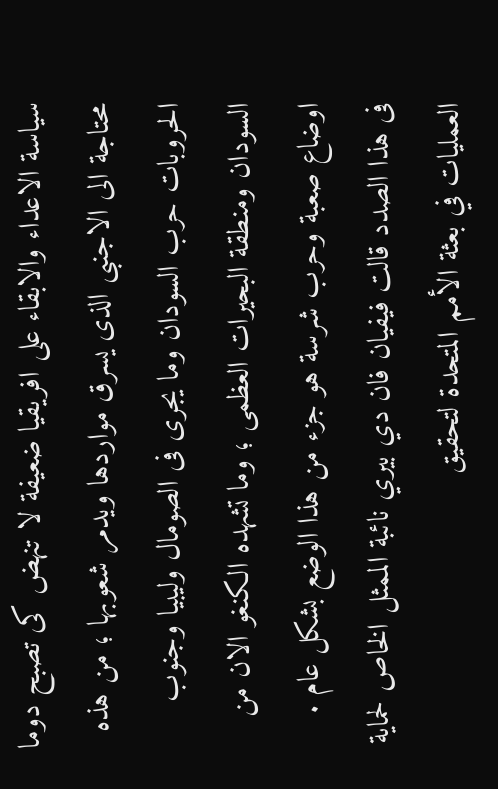سياسة الاعداء والابقاء على افريقيا ضعيفة لا تنهض كى تصبح دوما محتاجة الى الاجنبى الذى يسرق مواردها ويدمر شعوبها ؛ من هذه الحروبات حرب السودان وما يجرى فى الصومال وليبيا وجنوب السودان ومنطقة البحيرات العظمى ؛ وما تشهده الكنغو الان من اوضاع صعبة وحرب شرسة هو جزء من هذا الوضع بشكل عام .
فى هذا الصدد قالت فيفيان فان دي بيري نائبة الممثل الخاص لحماية العمليات في بعثة الأمم المتحدة لتحقيق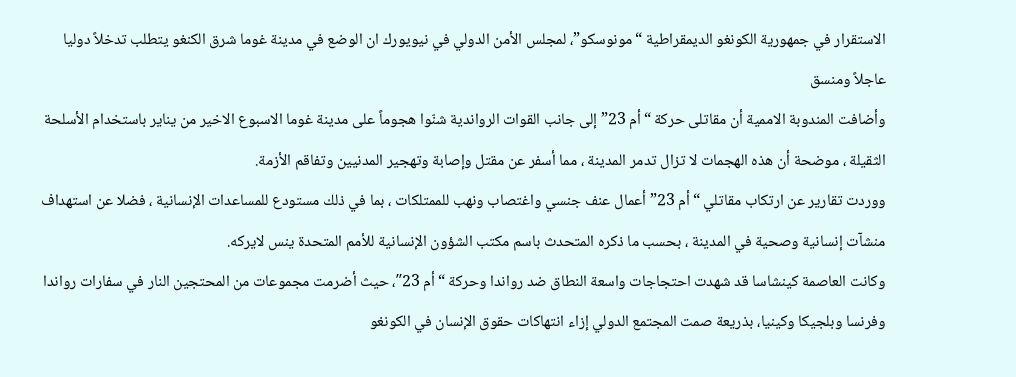الاستقرار في جمهورية الكونغو الديمقراطية “مونوسكو”، لمجلس الأمن الدولي في نيويورك ان الوضع في مدينة غوما شرق الكنغو يتطلب تدخلاً دوليا عاجلاً ومنسق
وأضافت المندوبة الاممية أن مقاتلى حركة “أم 23” إلى جانب القوات الرواندية شنّوا هجوماً على مدينة غوما الاسبوع الاخير من يناير باستخدام الأسلحة الثقيلة ، موضحة أن هذه الهجمات لا تزال تدمر المدينة ، مما أسفر عن مقتل وإصابة وتهجير المدنيين وتفاقم الأزمة.
ووردت تقارير عن ارتكاب مقاتلي “أم 23” أعمال عنف جنسي واغتصاب ونهب للممتلكات ، بما في ذلك مستودع للمساعدات الإنسانية ، فضلا عن استهداف منشآت إنسانية وصحية في المدينة ، بحسب ما ذكره المتحدث باسم مكتب الشؤون الإنسانية للأمم المتحدة ينس لايركه.
وكانت العاصمة كينشاسا قد شهدت احتجاجات واسعة النطاق ضد رواندا وحركة “أم 23″، حيث أضرمت مجموعات من المحتجين النار في سفارات رواندا وفرنسا وبلجيكا وكينيا، بذريعة صمت المجتمع الدولي إزاء انتهاكات حقوق الإنسان في الكونغو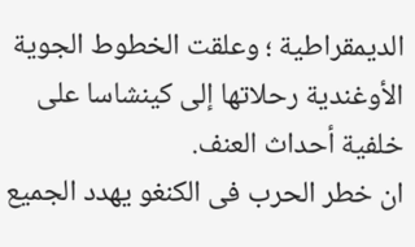الديمقراطية ؛ وعلقت الخطوط الجوية الأوغندية رحلاتها إلى كينشاسا على خلفية أحداث العنف.
ان خطر الحرب فى الكنغو يهدد الجميع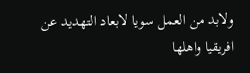ولابد من العمل سويا لابعاد التهديد عن افريقيا واهلها